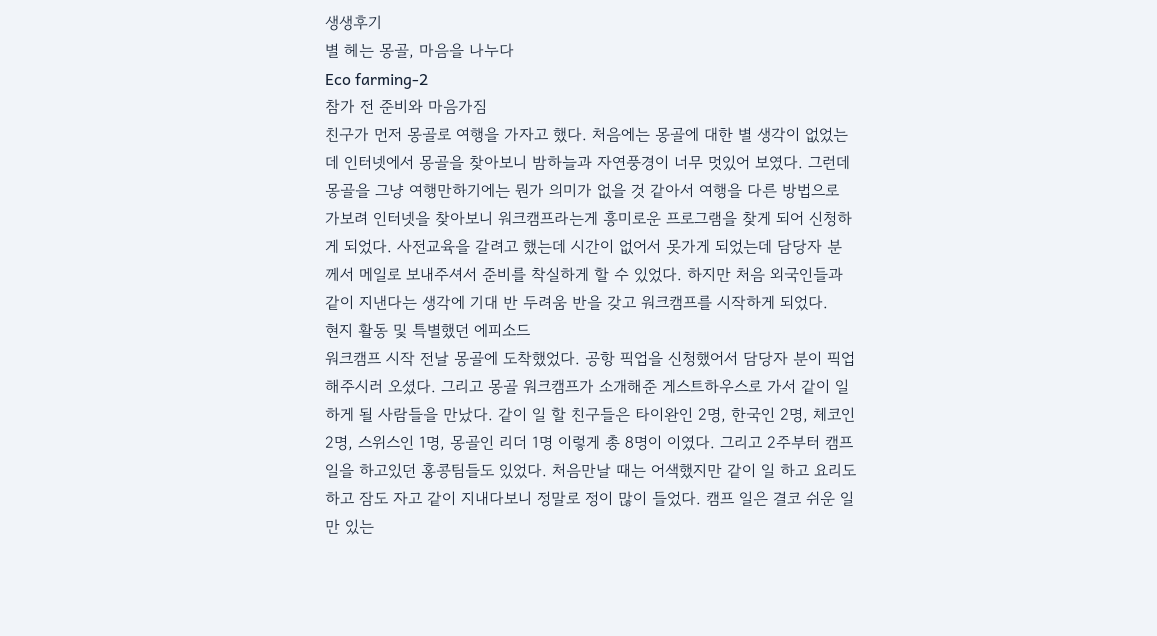생생후기
별 헤는 몽골, 마음을 나누다
Eco farming-2
참가 전 준비와 마음가짐
친구가 먼저 몽골로 여행을 가자고 했다. 처음에는 몽골에 대한 별 생각이 없었는데 인터넷에서 몽골을 찾아보니 밤하늘과 자연풍경이 너무 멋있어 보였다. 그런데 몽골을 그냥 여행만하기에는 뭔가 의미가 없을 것 같아서 여행을 다른 방법으로 가보려 인터넷을 찾아보니 워크캠프라는게 흥미로운 프로그램을 찾게 되어 신청하게 되었다. 사전교육을 갈려고 했는데 시간이 없어서 못가게 되었는데 담당자 분께서 메일로 보내주셔서 준비를 착실하게 할 수 있었다. 하지만 처음 외국인들과 같이 지낸다는 생각에 기대 반 두려움 반을 갖고 워크캠프를 시작하게 되었다.
현지 활동 및 특별했던 에피소드
워크캠프 시작 전날 몽골에 도착했었다. 공항 픽업을 신청했어서 담당자 분이 픽업 해주시러 오셨다. 그리고 몽골 워크캠프가 소개해준 게스트하우스로 가서 같이 일하게 될 사람들을 만났다. 같이 일 할 친구들은 타이완인 2명, 한국인 2명, 체코인 2명, 스위스인 1명, 몽골인 리더 1명 이렇게 총 8명이 이였다. 그리고 2주부터 캠프일을 하고있던 홍콩팀들도 있었다. 처음만날 때는 어색했지만 같이 일 하고 요리도 하고 잠도 자고 같이 지내다보니 정말로 정이 많이 들었다. 캠프 일은 결코 쉬운 일만 있는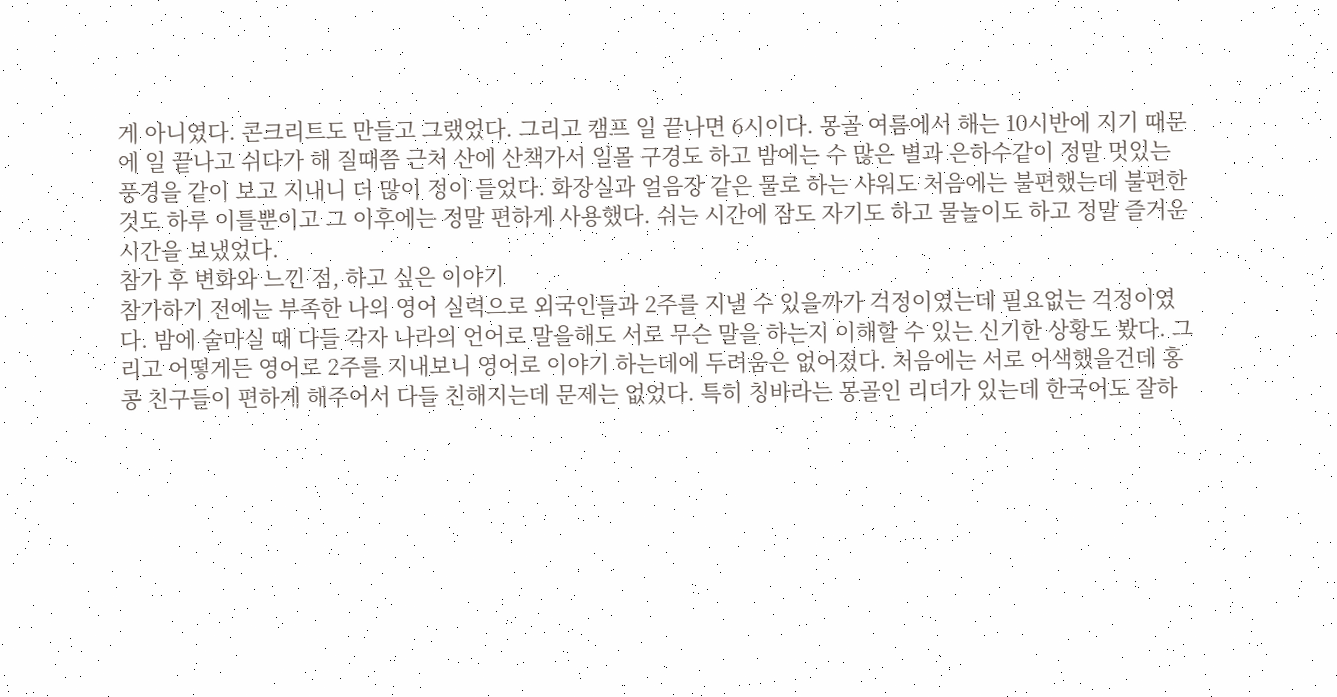게 아니였다. 콘크리트도 만들고 그랬었다. 그리고 캠프 일 끝나면 6시이다. 몽골 여름에서 해는 10시반에 지기 때문에 일 끝나고 쉬다가 해 질때쯤 근처 산에 산책가서 일몰 구경도 하고 밤에는 수 많은 별과 은하수같이 정말 멋있는 풍경을 같이 보고 지내니 더 많이 정이 들었다. 화장실과 얼음장 같은 물로 하는 샤워도 처음에는 불편했는데 불편한 것도 하루 이틀뿐이고 그 이후에는 정말 편하게 사용했다. 쉬는 시간에 잠도 자기도 하고 물놀이도 하고 정말 즐거운 시간을 보냈었다.
참가 후 변화와 느낀 점, 하고 싶은 이야기
참가하기 전에는 부족한 나의 영어 실력으로 외국인들과 2주를 지낼 수 있을까가 걱정이였는데 필요없는 걱정이였다. 밤에 술마실 때 다들 각자 나라의 언어로 말을해도 서로 무슨 말을 하는지 이해할 수 있는 신기한 상황도 봤다. 그리고 어떻게든 영어로 2주를 지내보니 영어로 이야기 하는데에 두려움은 없어졌다. 처음에는 서로 어색했을건데 홍콩 친구들이 편하게 해주어서 다들 친해지는데 문제는 없었다. 특히 칭바라는 몽골인 리더가 있는데 한국어도 잘하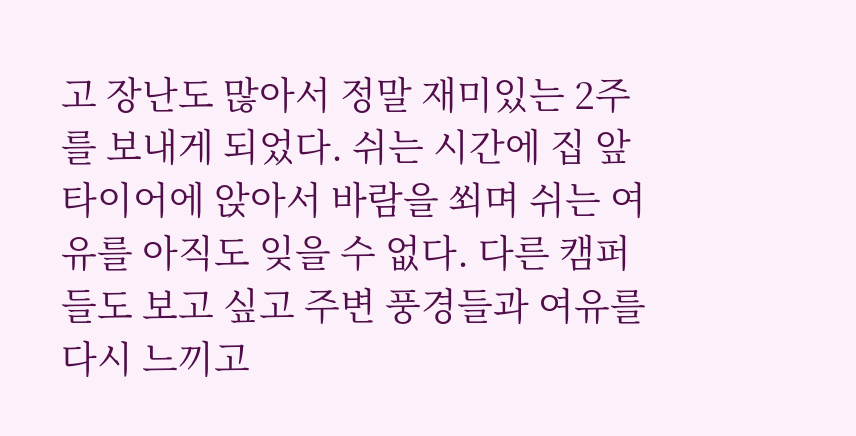고 장난도 많아서 정말 재미있는 2주를 보내게 되었다. 쉬는 시간에 집 앞 타이어에 앉아서 바람을 쐬며 쉬는 여유를 아직도 잊을 수 없다. 다른 캠퍼들도 보고 싶고 주변 풍경들과 여유를 다시 느끼고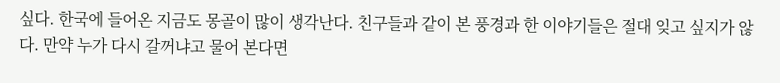싶다. 한국에 들어온 지금도 몽골이 많이 생각난다. 친구들과 같이 본 풍경과 한 이야기들은 절대 잊고 싶지가 않다. 만약 누가 다시 갈꺼냐고 물어 본다면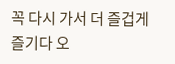꼭 다시 가서 더 즐겁게 즐기다 오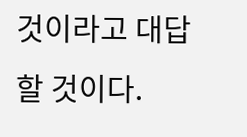것이라고 대답할 것이다.